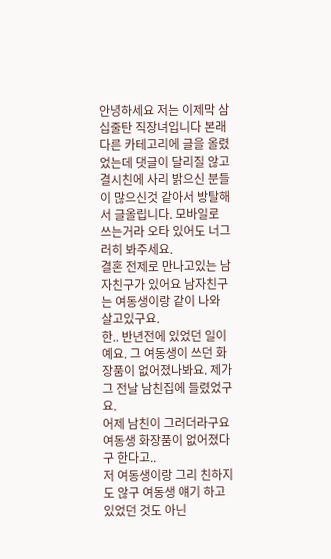안녕하세요 저는 이제막 삼십줄탄 직장녀입니다 본래 다른 카테고리에 글을 올렸었는데 댓글이 달리질 않고 결시친에 사리 밝으신 분들이 많으신것 같아서 방탈해서 글올립니다. 모바일로 쓰는거라 오타 있어도 너그러히 봐주세요.
결혼 전제로 만나고있는 남자친구가 있어요 남자친구는 여동생이랑 같이 나와 살고있구요.
한.. 반년전에 있었던 일이예요. 그 여동생이 쓰던 화장품이 없어졌나봐요. 제가 그 전날 남친집에 들렸었구요.
어제 남친이 그러더라구요 여동생 화장품이 없어졌다구 한다고..
저 여동생이랑 그리 친하지도 않구 여동생 얘기 하고 있었던 것도 아닌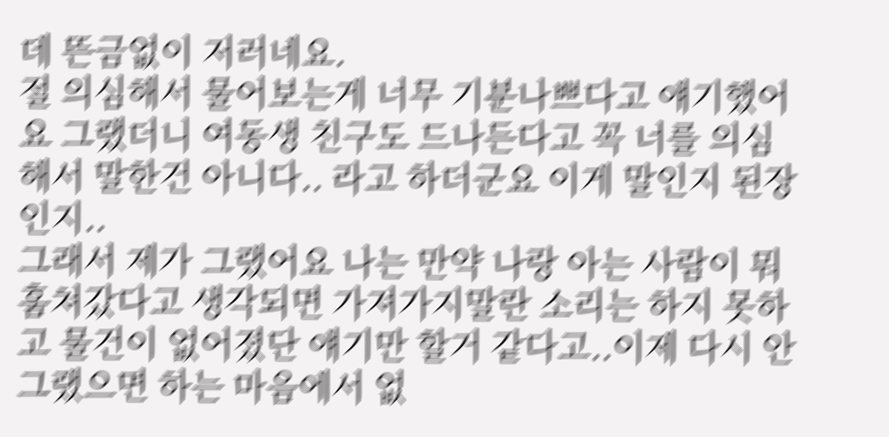데 뜬금없이 저러네요.
절 의심해서 물어보는게 너무 기분나쁘다고 얘기했어요 그랬더니 여동생 친구도 드나든다고 꼭 너를 의심해서 말한건 아니다.. 라고 하더군요 이게 말인지 된장인지..
그래서 제가 그랬어요 나는 만약 나랑 아는 사람이 뭐 훔쳐갔다고 생각되면 가져가지말란 소리는 하지 못하고 물건이 없어졌단 얘기만 할거 같다고..이제 다시 안그랬으면 하는 마음에서 없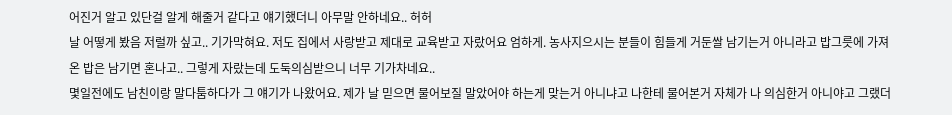어진거 알고 있단걸 알게 해줄거 같다고 얘기했더니 아무말 안하네요.. 허허
날 어떻게 봤음 저럴까 싶고.. 기가막혀요. 저도 집에서 사랑받고 제대로 교육받고 자랐어요 엄하게. 농사지으시는 분들이 힘들게 거둔쌀 남기는거 아니라고 밥그릇에 가져온 밥은 남기면 혼나고.. 그렇게 자랐는데 도둑의심받으니 너무 기가차네요..
몇일전에도 남친이랑 말다툼하다가 그 얘기가 나왔어요. 제가 날 믿으면 물어보질 말았어야 하는게 맞는거 아니냐고 나한테 물어본거 자체가 나 의심한거 아니야고 그랬더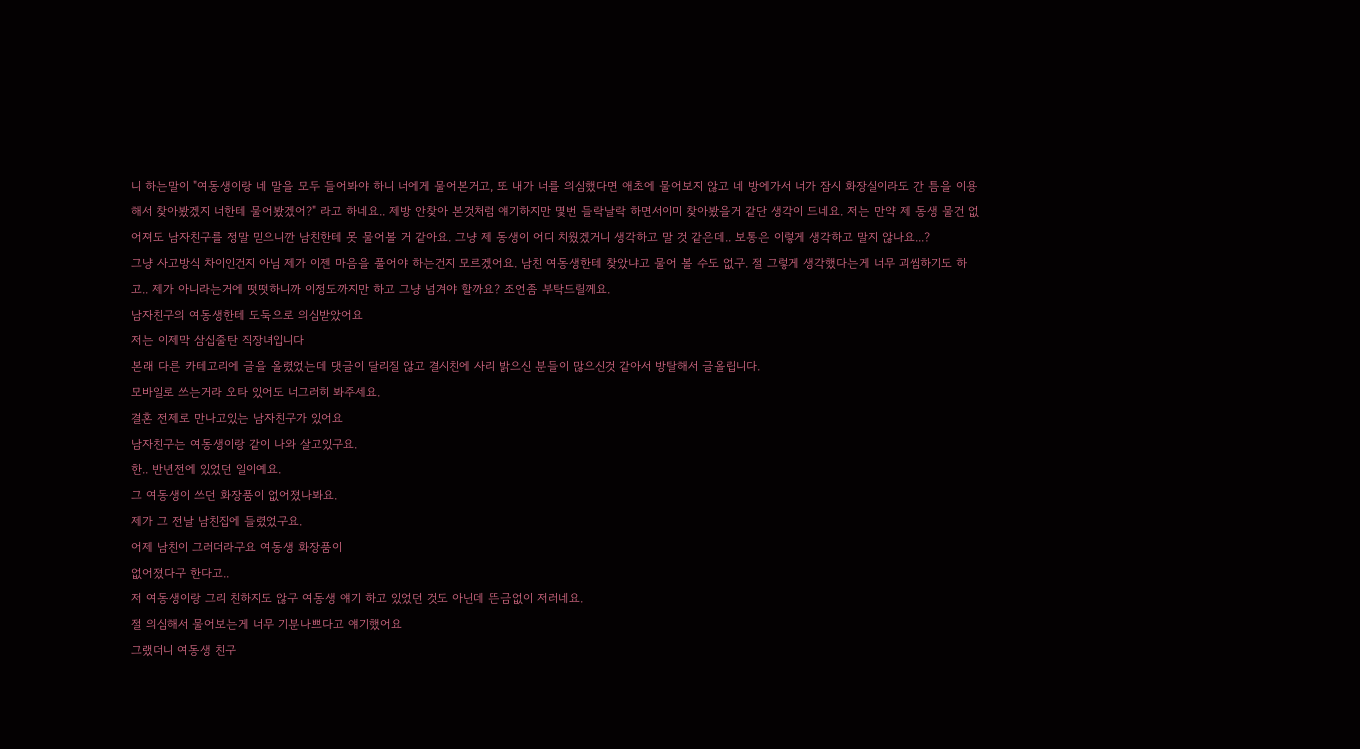니 하는말이 "여동생이랑 네 말을 모두 들어봐야 하니 너에게 물어본거고, 또 내가 너를 의심했다면 애초에 물어보지 않고 네 방에가서 너가 잠시 화장실이라도 간 틈을 이용해서 찾아봤겠지 너한테 물어봤겠어?" 라고 하네요.. 제방 안찾아 본것처럼 얘기하지만 몇번 들락날락 하면서이미 찾아봤을거 같단 생각이 드네요. 저는 만약 제 동생 물건 없어져도 남자친구를 정말 믿으니깐 남친한테 못 물어볼 거 같아요. 그냥 제 동생이 어디 치웠겠거니 생각하고 말 것 같은데.. 보통은 이렇게 생각하고 말지 않나요...?
그냥 사고방식 차이인건지 아님 제가 이젠 마음을 풀어야 하는건지 모르겠어요. 남친 여동생한테 찾았냐고 물어 볼 수도 없구. 절 그렇게 생각했다는게 너무 괴씸하기도 하고.. 제가 아니라는거에 떳떳하니까 이정도까지만 하고 그냥 넘겨야 할까요? 조언좀 부탁드릴께요.
남자친구의 여동생한테 도둑으로 의심받았어요
저는 이제막 삼십줄탄 직장녀입니다
본래 다른 카테고리에 글을 올렸었는데 댓글이 달리질 않고 결시친에 사리 밝으신 분들이 많으신것 같아서 방탈해서 글올립니다.
모바일로 쓰는거라 오타 있어도 너그러히 봐주세요.
결혼 전제로 만나고있는 남자친구가 있어요
남자친구는 여동생이랑 같이 나와 살고있구요.
한.. 반년전에 있었던 일이예요.
그 여동생이 쓰던 화장품이 없어졌나봐요.
제가 그 전날 남친집에 들렸었구요.
어제 남친이 그러더라구요 여동생 화장품이
없어졌다구 한다고..
저 여동생이랑 그리 친하지도 않구 여동생 얘기 하고 있었던 것도 아닌데 뜬금없이 저러네요.
절 의심해서 물어보는게 너무 기분나쁘다고 얘기했어요
그랬더니 여동생 친구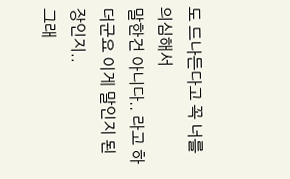도 드나든다고 꼭 너를 의심해서
말한건 아니다.. 라고 하더군요 이게 말인지 된장인지..
그래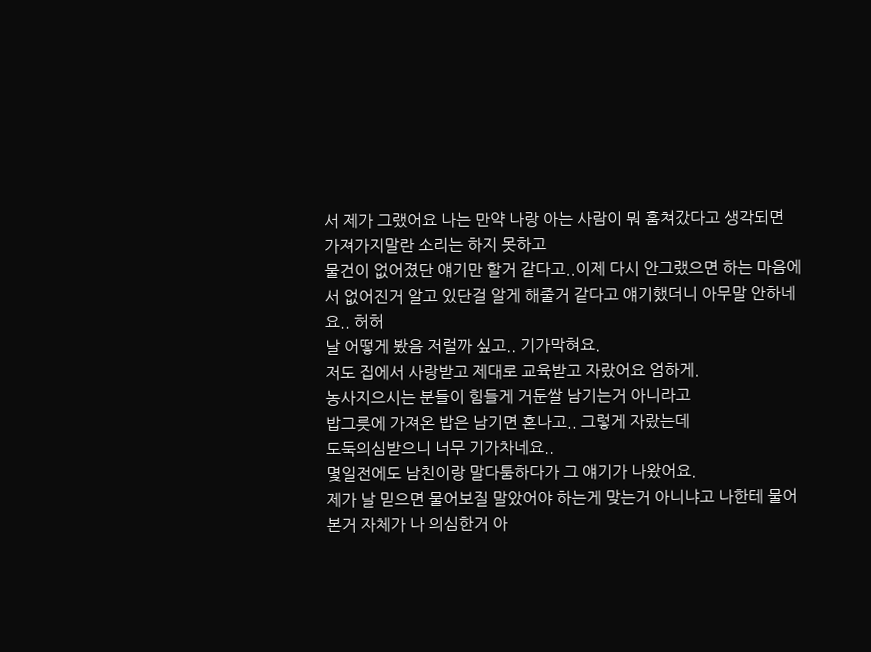서 제가 그랬어요 나는 만약 나랑 아는 사람이 뭐 훔쳐갔다고 생각되면 가져가지말란 소리는 하지 못하고
물건이 없어졌단 얘기만 할거 같다고..이제 다시 안그랬으면 하는 마음에서 없어진거 알고 있단걸 알게 해줄거 같다고 얘기했더니 아무말 안하네요.. 허허
날 어떻게 봤음 저럴까 싶고.. 기가막혀요.
저도 집에서 사랑받고 제대로 교육받고 자랐어요 엄하게.
농사지으시는 분들이 힘들게 거둔쌀 남기는거 아니라고
밥그릇에 가져온 밥은 남기면 혼나고.. 그렇게 자랐는데
도둑의심받으니 너무 기가차네요..
몇일전에도 남친이랑 말다툼하다가 그 얘기가 나왔어요.
제가 날 믿으면 물어보질 말았어야 하는게 맞는거 아니냐고 나한테 물어본거 자체가 나 의심한거 아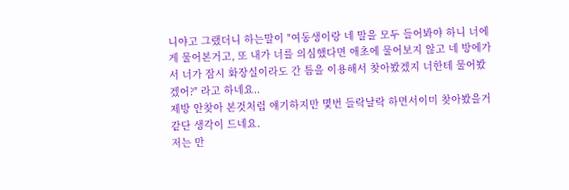니야고 그랬더니 하는말이 "여동생이랑 네 말을 모두 들어봐야 하니 너에게 물어본거고, 또 내가 너를 의심했다면 애초에 물어보지 않고 네 방에가서 너가 잠시 화장실이라도 간 틈을 이용해서 찾아봤겠지 너한테 물어봤겠어?" 라고 하네요..
제방 안찾아 본것처럼 얘기하지만 몇번 들락날락 하면서이미 찾아봤을거 같단 생각이 드네요.
저는 만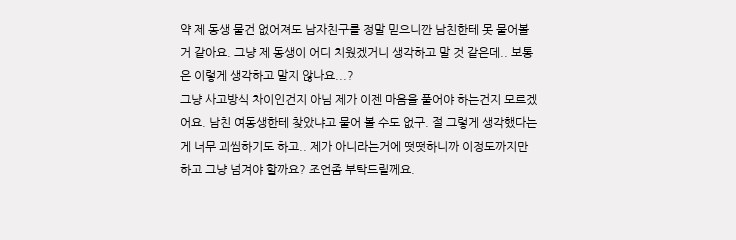약 제 동생 물건 없어져도 남자친구를 정말 믿으니깐 남친한테 못 물어볼 거 같아요. 그냥 제 동생이 어디 치웠겠거니 생각하고 말 것 같은데.. 보통은 이렇게 생각하고 말지 않나요...?
그냥 사고방식 차이인건지 아님 제가 이젠 마음을 풀어야 하는건지 모르겠어요. 남친 여동생한테 찾았냐고 물어 볼 수도 없구. 절 그렇게 생각했다는게 너무 괴씸하기도 하고.. 제가 아니라는거에 떳떳하니까 이정도까지만 하고 그냥 넘겨야 할까요? 조언좀 부탁드릴께요.